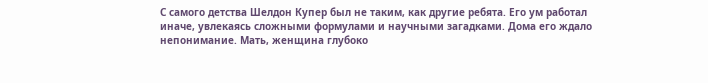С самого детства Шелдон Купер был не таким, как другие ребята. Его ум работал иначе, увлекаясь сложными формулами и научными загадками. Дома его ждало непонимание. Мать, женщина глубоко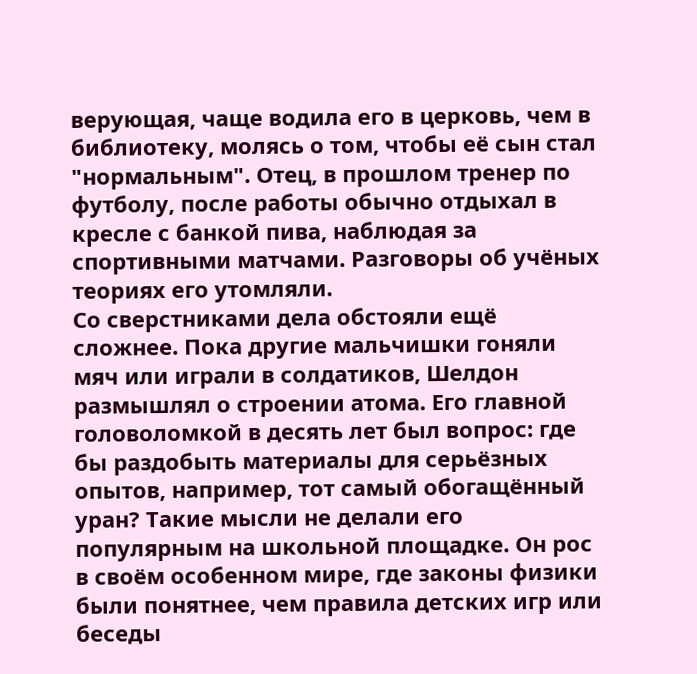верующая, чаще водила его в церковь, чем в библиотеку, молясь о том, чтобы её сын стал "нормальным". Отец, в прошлом тренер по футболу, после работы обычно отдыхал в кресле с банкой пива, наблюдая за спортивными матчами. Разговоры об учёных теориях его утомляли.
Со сверстниками дела обстояли ещё сложнее. Пока другие мальчишки гоняли мяч или играли в солдатиков, Шелдон размышлял о строении атома. Его главной головоломкой в десять лет был вопрос: где бы раздобыть материалы для серьёзных опытов, например, тот самый обогащённый уран? Такие мысли не делали его популярным на школьной площадке. Он рос в своём особенном мире, где законы физики были понятнее, чем правила детских игр или беседы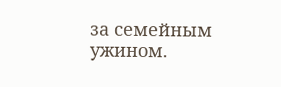за семейным ужином.